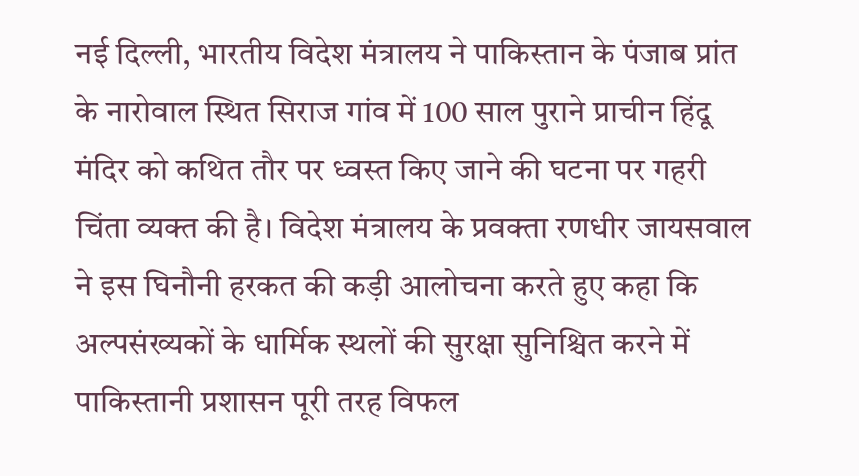नई दिल्ली, भारतीय विदेश मंत्रालय ने पाकिस्तान के पंजाब प्रांत के नारोवाल स्थित सिराज गांव में 100 साल पुराने प्राचीन हिंदू मंदिर को कथित तौर पर ध्वस्त किए जाने की घटना पर गहरी चिंता व्यक्त की है। विदेश मंत्रालय के प्रवक्ता रणधीर जायसवाल ने इस घिनौनी हरकत की कड़ी आलोचना करते हुए कहा कि अल्पसंख्यकों के धार्मिक स्थलों की सुरक्षा सुनिश्चित करने में पाकिस्तानी प्रशासन पूरी तरह विफल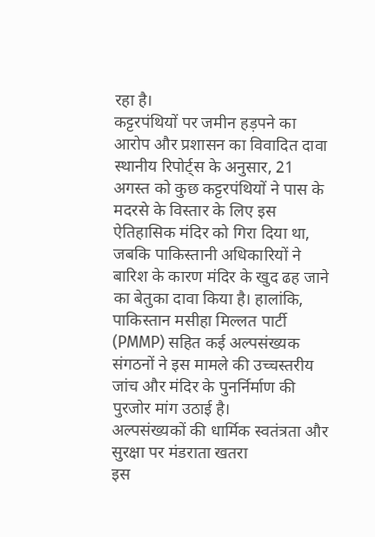रहा है।
कट्टरपंथियों पर जमीन हड़पने का आरोप और प्रशासन का विवादित दावा
स्थानीय रिपोर्ट्स के अनुसार, 21 अगस्त को कुछ कट्टरपंथियों ने पास के मदरसे के विस्तार के लिए इस ऐतिहासिक मंदिर को गिरा दिया था, जबकि पाकिस्तानी अधिकारियों ने बारिश के कारण मंदिर के खुद ढह जाने का बेतुका दावा किया है। हालांकि, पाकिस्तान मसीहा मिल्लत पार्टी (PMMP) सहित कई अल्पसंख्यक संगठनों ने इस मामले की उच्चस्तरीय जांच और मंदिर के पुनर्निर्माण की पुरजोर मांग उठाई है।
अल्पसंख्यकों की धार्मिक स्वतंत्रता और सुरक्षा पर मंडराता खतरा
इस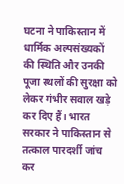घटना ने पाकिस्तान में धार्मिक अल्पसंख्यकों की स्थिति और उनकी पूजा स्थलों की सुरक्षा को लेकर गंभीर सवाल खड़े कर दिए हैं। भारत सरकार ने पाकिस्तान से तत्काल पारदर्शी जांच कर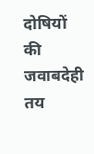दोषियों की जवाबदेही तय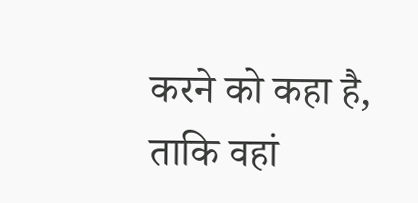करने को कहा है, ताकि वहां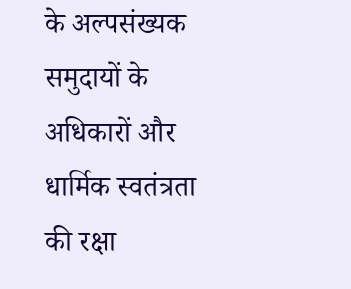के अल्पसंख्यक समुदायों के अधिकारों और धार्मिक स्वतंत्रता की रक्षा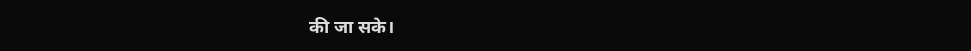की जा सके।